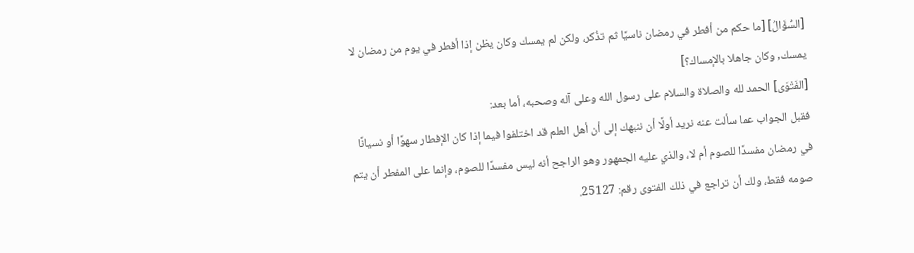[السُّؤَالُ] [ما حكم من أفطر في رمضان ناسيًا ثم تذُكر، ولكن لم يمسك وكان يظن إذا أفطر في يوم من رمضان لا يمسك, وكان جاهلا بالإمساك؟]
[الفَتْوَى] الحمد لله والصلاة والسلام على رسول الله وعلى آله وصحبه، أما بعد:
فقبل الجواب عما سألت عنه نريد أولًا أن ننبهك إلى أن أهل العلم قد اختلفوا فيما إذا كان الإفطار سهوًا أو نسيانًا في رمضان مفسدًا للصوم أم لا، والذي عليه الجمهور وهو الراجح أنه ليس مفسدًا للصوم، وإنما على المفطر أن يتم صومه فقط، ولك أن تراجع في ذلك الفتوى رقم: 25127.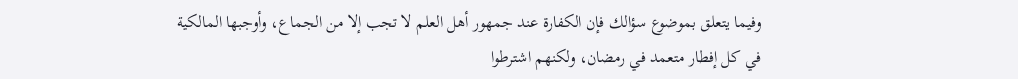وفيما يتعلق بموضوع سؤالك فإن الكفارة عند جمهور أهل العلم لا تجب إلا من الجماع، وأوجبها المالكية في كل إفطار متعمد في رمضان، ولكنهم اشترطوا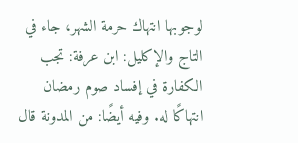لوجوبها انتهاك حرمة الشهر، جاء في التاج والإكليل: ابن عرفة: تجب الكفارة في إفساد صوم رمضان انتهاكًا له. وفيه أيضًا: من المدونة قال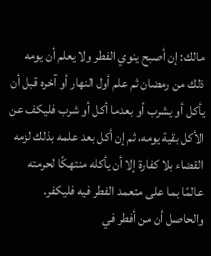مالك: إن أصبح ينوي الفطر ولا يعلم أن يومه ذلك من رمضان ثم علم أول النهار أو آخره قبل أن يأكل أو يشرب أو بعدما أكل أو شرب فليكف عن الأكل بقية يومه، ثم إن أكل بعد علمه بذلك لزمه القضاء بلا كفارة إلا أن يأكله منتهكًا لحرمته عالمًا بما على متعمد الفطر فيه فليكفر.
والحاصل أن من أفطر في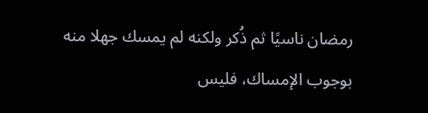رمضان ناسيًا ثم ذُكر ولكنه لم يمسك جهلا منه بوجوب الإمساك، فليس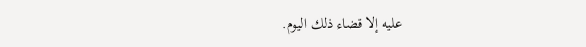عليه إلا قضاء ذلك اليوم.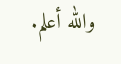والله أعلم.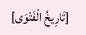[تَارِيخُ الْفَتْوَى]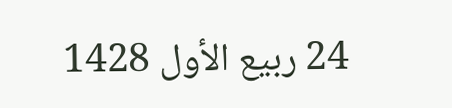24 ربيع الأول 1428